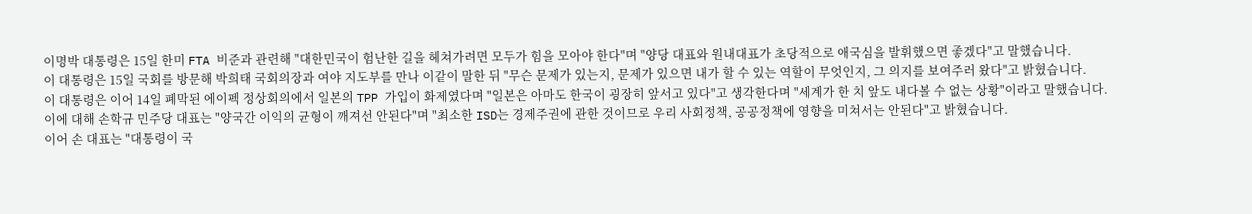이명박 대통령은 15일 한미 FTA 비준과 관련해 "대한민국이 험난한 길을 헤쳐가려면 모두가 힘을 모아야 한다"며 "양당 대표와 원내대표가 초당적으로 애국심을 발휘했으면 좋겠다"고 말했습니다.
이 대통령은 15일 국회를 방문해 박희태 국회의장과 여야 지도부를 만나 이같이 말한 뒤 "무슨 문제가 있는지, 문제가 있으면 내가 할 수 있는 역할이 무엇인지, 그 의지를 보여주러 왔다"고 밝혔습니다.
이 대통령은 이어 14일 폐막된 에이펙 정상회의에서 일본의 TPP 가입이 화제였다며 "일본은 아마도 한국이 굉장히 앞서고 있다"고 생각한다며 "세계가 한 치 앞도 내다볼 수 없는 상황"이라고 말했습니다.
이에 대해 손학규 민주당 대표는 "양국간 이익의 균형이 깨져선 안된다"며 "최소한 ISD는 경제주권에 관한 것이므로 우리 사회정책, 공공정책에 영향을 미쳐서는 안된다"고 밝혔습니다.
이어 손 대표는 "대통령이 국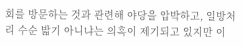회를 방문하는 것과 관련해 야당을 압박하고, 일방처리 수순 밟기 아니냐는 의혹이 제기되고 있지만 이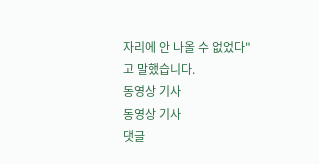자리에 안 나올 수 없었다"고 말했습니다.
동영상 기사
동영상 기사
댓글